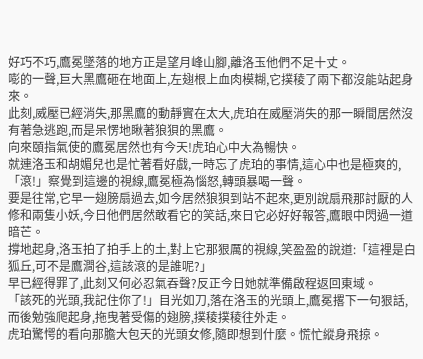好巧不巧,鷹冕墜落的地方正是望月峰山腳,離洛玉他們不足十丈。
嘭的一聲,巨大黑鷹砸在地面上,左翅根上血肉模糊,它撲稜了兩下都沒能站起身來。
此刻,威壓已經消失,那黑鷹的動靜實在太大,虎珀在威壓消失的那一瞬間居然沒有著急逃跑,而是呆愣地瞅著狼狽的黑鷹。
向來頤指氣使的鷹冕居然也有今天!虎珀心中大為暢快。
就連洛玉和胡媚兒也是忙著看好戲,一時忘了虎珀的事情,這心中也是極爽的,
「滾!」察覺到這邊的視線,鷹冕極為惱怒,轉頭暴喝一聲。
要是往常,它早一翅膀扇過去,如今居然狼狽到站不起來,更別說扇飛那討厭的人修和兩隻小妖,今日他們居然敢看它的笑話,來日它必好好報答,鷹眼中閃過一道暗芒。
撐地起身,洛玉拍了拍手上的土,對上它那狠厲的視線,笑盈盈的說道:「這裡是白狐丘,可不是鷹澗谷,這該滾的是誰呢?」
早已經得罪了,此刻又何必忍氣吞聲?反正今日她就準備啟程返回東域。
「該死的光頭,我記住你了!」目光如刀,落在洛玉的光頭上,鷹冕撂下一句狠話,而後勉強爬起身,拖曳著受傷的翅膀,撲稜撲稜往外走。
虎珀驚愕的看向那膽大包天的光頭女修,隨即想到什麼。慌忙縱身飛掠。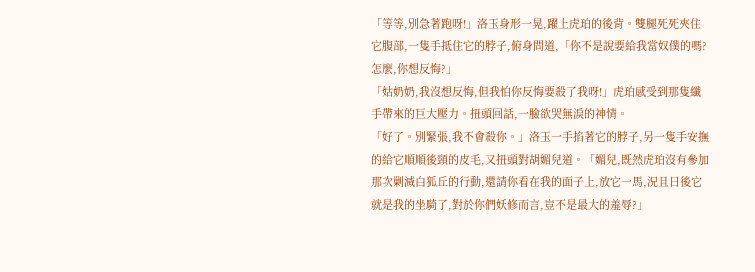「等等,別急著跑呀!」洛玉身形一晃,躍上虎珀的後背。雙腿死死夾住它腹部,一隻手抵住它的脖子,俯身問道,「你不是說要給我當奴僕的嗎?怎麼,你想反悔?」
「姑奶奶,我沒想反悔,但我怕你反悔要殺了我呀!」虎珀感受到那隻纖手帶來的巨大壓力。扭頭回話,一臉欲哭無淚的神情。
「好了。別緊張,我不會殺你。」洛玉一手掐著它的脖子,另一隻手安撫的給它順順後頸的皮毛,又扭頭對胡媚兒道。「媚兒,既然虎珀沒有參加那次剿滅白狐丘的行動,還請你看在我的面子上,放它一馬,況且日後它就是我的坐騎了,對於你們妖修而言,豈不是最大的羞辱?」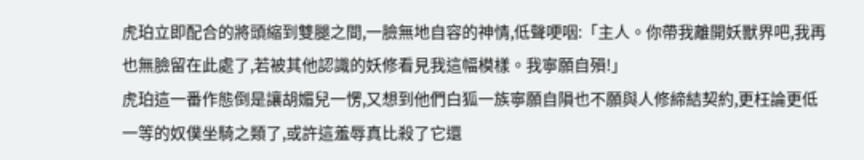虎珀立即配合的將頭縮到雙腿之間,一臉無地自容的神情,低聲哽咽:「主人。你帶我離開妖獸界吧,我再也無臉留在此處了,若被其他認識的妖修看見我這幅模樣。我寧願自殞!」
虎珀這一番作態倒是讓胡媚兒一愣,又想到他們白狐一族寧願自隕也不願與人修締結契約,更枉論更低一等的奴僕坐騎之類了,或許這羞辱真比殺了它還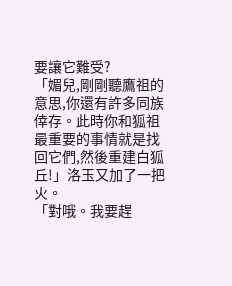要讓它難受?
「媚兒,剛剛聽鷹祖的意思,你還有許多同族倖存。此時你和狐祖最重要的事情就是找回它們,然後重建白狐丘!」洛玉又加了一把火。
「對哦。我要趕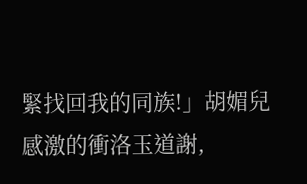緊找回我的同族!」胡媚兒感激的衝洛玉道謝,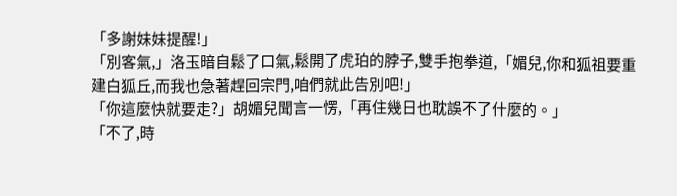「多謝妹妹提醒!」
「別客氣,」洛玉暗自鬆了口氣,鬆開了虎珀的脖子,雙手抱拳道,「媚兒,你和狐祖要重建白狐丘,而我也急著趕回宗門,咱們就此告別吧!」
「你這麼快就要走?」胡媚兒聞言一愣,「再住幾日也耽誤不了什麼的。」
「不了,時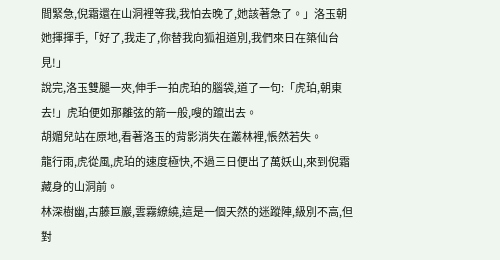間緊急,倪霜還在山洞裡等我,我怕去晚了,她該著急了。」洛玉朝她揮揮手,「好了,我走了,你替我向狐祖道別,我們來日在築仙台見!」
說完,洛玉雙腿一夾,伸手一拍虎珀的腦袋,道了一句:「虎珀,朝東去!」虎珀便如那離弦的箭一般,嗖的躥出去。
胡媚兒站在原地,看著洛玉的背影消失在叢林裡,悵然若失。
龍行雨,虎從風,虎珀的速度極快,不過三日便出了萬妖山,來到倪霜藏身的山洞前。
林深樹幽,古藤巨巖,雲霧繚繞,這是一個天然的迷蹤陣,級別不高,但對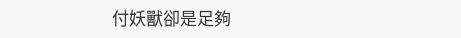付妖獸卻是足夠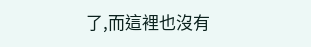了,而這裡也沒有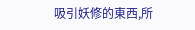吸引妖修的東西,所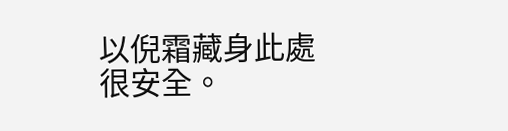以倪霜藏身此處很安全。